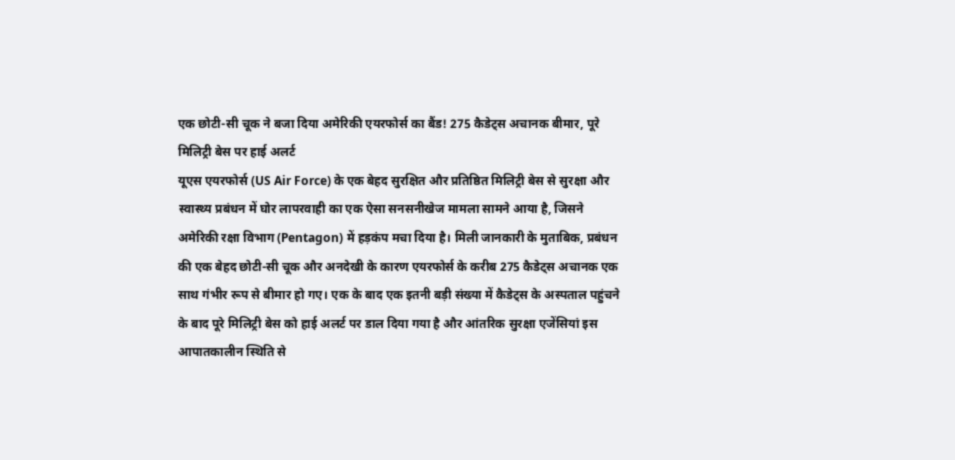एक छोटी-सी चूक ने बजा दिया अमेरिकी एयरफोर्स का बैंड! 275 कैडेट्स अचानक बीमार, पूरे मिलिट्री बेस पर हाई अलर्ट
यूएस एयरफोर्स (US Air Force) के एक बेहद सुरक्षित और प्रतिष्ठित मिलिट्री बेस से सुरक्षा और स्वास्थ्य प्रबंधन में घोर लापरवाही का एक ऐसा सनसनीखेज मामला सामने आया है, जिसने अमेरिकी रक्षा विभाग (Pentagon) में हड़कंप मचा दिया है। मिली जानकारी के मुताबिक, प्रबंधन की एक बेहद छोटी-सी चूक और अनदेखी के कारण एयरफोर्स के करीब 275 कैडेट्स अचानक एक साथ गंभीर रूप से बीमार हो गए। एक के बाद एक इतनी बड़ी संख्या में कैडेट्स के अस्पताल पहुंचने के बाद पूरे मिलिट्री बेस को हाई अलर्ट पर डाल दिया गया है और आंतरिक सुरक्षा एजेंसियां इस आपातकालीन स्थिति से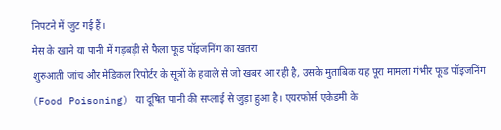निपटने में जुट गई हैं।
मेस के खाने या पानी में गड़बड़ी से फैला फूड पॉइजनिंग का खतरा
शुरुआती जांच और मेडिकल रिपोर्टर के सूत्रों के हवाले से जो खबर आ रही है, उसके मुताबिक यह पूरा मामला गंभीर फूड पॉइजनिंग (Food Poisoning) या दूषित पानी की सप्लाई से जुड़ा हुआ है। एयरफोर्स एकेडमी के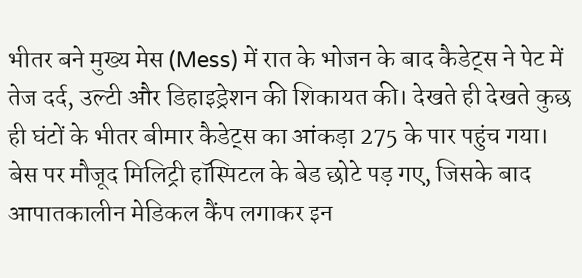भीतर बने मुख्य मेस (Mess) में रात के भोजन के बाद कैडेट्स ने पेट में तेज दर्द, उल्टी और डिहाइड्रेशन की शिकायत की। देखते ही देखते कुछ ही घंटों के भीतर बीमार कैडेट्स का आंकड़ा 275 के पार पहुंच गया। बेस पर मौजूद मिलिट्री हॉस्पिटल के बेड छोटे पड़ गए, जिसके बाद आपातकालीन मेडिकल कैंप लगाकर इन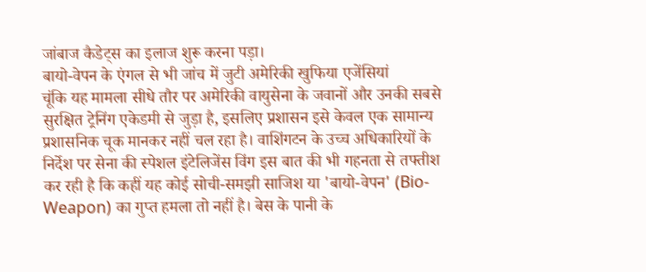जांबाज कैडेट्स का इलाज शुरू करना पड़ा।
बायो-वेपन के एंगल से भी जांच में जुटी अमेरिकी खुफिया एजेंसियां
चूंकि यह मामला सीधे तौर पर अमेरिकी वायुसेना के जवानों और उनकी सबसे सुरक्षित ट्रेनिंग एकेडमी से जुड़ा है, इसलिए प्रशासन इसे केवल एक सामान्य प्रशासनिक चूक मानकर नहीं चल रहा है। वाशिंगटन के उच्च अधिकारियों के निर्देश पर सेना की स्पेशल इंटेलिजेंस विंग इस बात की भी गहनता से तफ्तीश कर रही है कि कहीं यह कोई सोची-समझी साजिश या 'बायो-वेपन' (Bio-Weapon) का गुप्त हमला तो नहीं है। बेस के पानी के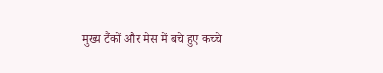मुख्य टैंकों और मेस में बचे हुए कच्चे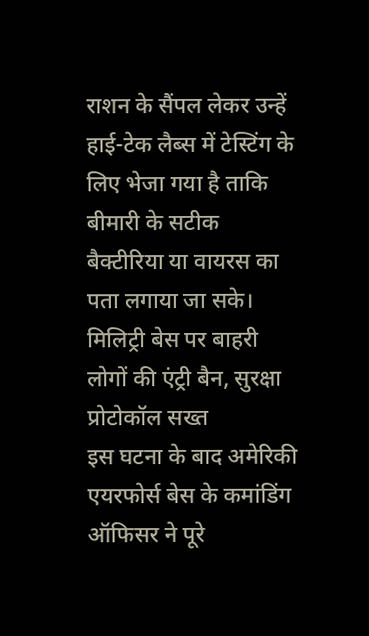राशन के सैंपल लेकर उन्हें हाई-टेक लैब्स में टेस्टिंग के लिए भेजा गया है ताकि बीमारी के सटीक बैक्टीरिया या वायरस का पता लगाया जा सके।
मिलिट्री बेस पर बाहरी लोगों की एंट्री बैन, सुरक्षा प्रोटोकॉल सख्त
इस घटना के बाद अमेरिकी एयरफोर्स बेस के कमांडिंग ऑफिसर ने पूरे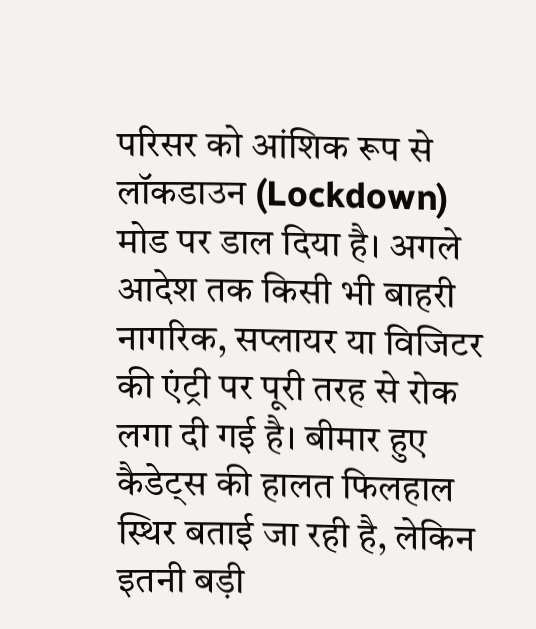परिसर को आंशिक रूप से लॉकडाउन (Lockdown) मोड पर डाल दिया है। अगले आदेश तक किसी भी बाहरी नागरिक, सप्लायर या विजिटर की एंट्री पर पूरी तरह से रोक लगा दी गई है। बीमार हुए कैडेट्स की हालत फिलहाल स्थिर बताई जा रही है, लेकिन इतनी बड़ी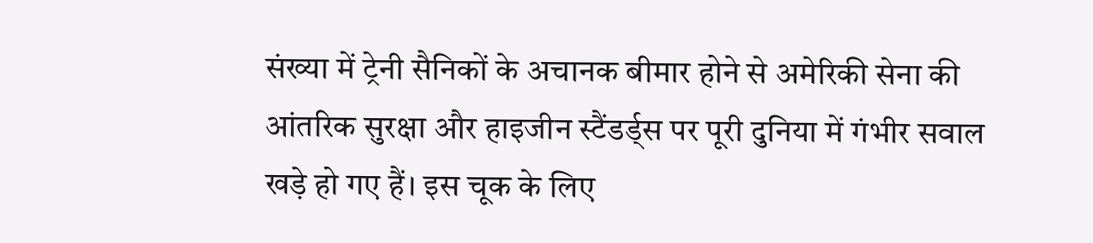संख्या में ट्रेनी सैनिकों के अचानक बीमार होने से अमेरिकी सेना की आंतरिक सुरक्षा और हाइजीन स्टैंडर्ड्स पर पूरी दुनिया में गंभीर सवाल खड़े हो गए हैं। इस चूक के लिए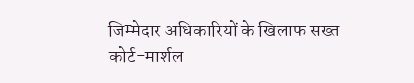जिम्मेदार अधिकारियों के खिलाफ सख्त कोर्ट-मार्शल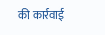की कार्रवाई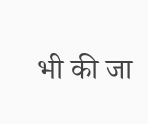भी की जा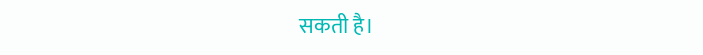सकती है।